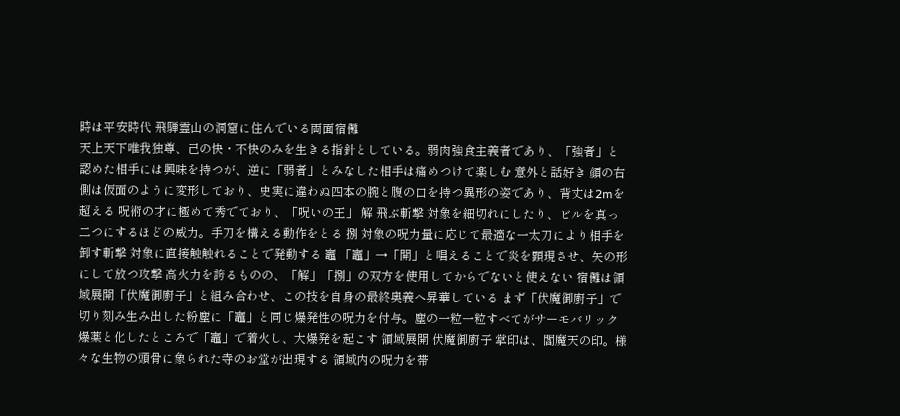時は平安時代 飛騨霊山の洞窟に住んでいる両面宿儺
天上天下唯我独尊、己の快・不快のみを生きる指針としている。弱肉強食主義者であり、「強者」と認めた相手には興味を持つが、逆に「弱者」とみなした相手は痛めつけて楽しむ 意外と話好き 顔の右側は仮面のように変形しており、史実に違わぬ四本の腕と腹の口を持つ異形の姿であり、背丈は2mを超える 呪術の才に極めて秀でており、「呪いの王」 解 飛ぶ斬撃 対象を細切れにしたり、ビルを真っ二つにするほどの威力。手刀を構える動作をとる 捌 対象の呪力量に応じて最適な一太刀により相手を卸す斬撃 対象に直接触触れることで発動する 竈 「竈」→「開」と唱えることで炎を顕現させ、矢の形にして放つ攻撃 高火力を誇るものの、「解」「捌」の双方を使用してからでないと使えない 宿儺は領域展開「伏魔御廚子」と組み合わせ、この技を自身の最終奥義へ昇華している まず「伏魔御廚子」で切り刻み生み出した粉塵に「竈」と同じ爆発性の呪力を付与。塵の一粒一粒すべてがサーモバリック爆薬と化したところで「竈」で着火し、大爆発を起こす 領域展開 伏魔御廚子 掌印は、閻魔天の印。様々な生物の頭骨に象られた寺のお堂が出現する 領域内の呪力を帯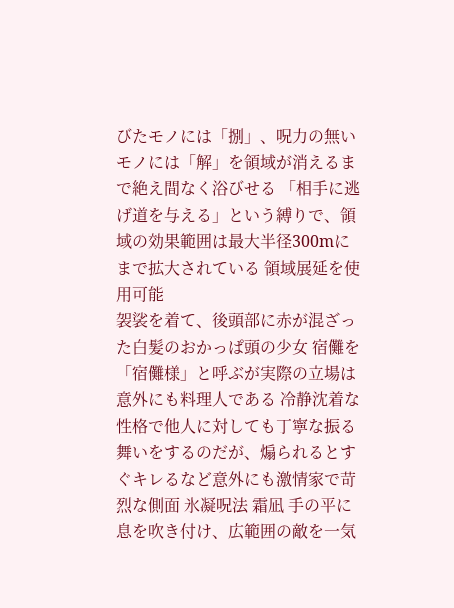びたモノには「捌」、呪力の無いモノには「解」を領域が消えるまで絶え間なく浴びせる 「相手に逃げ道を与える」という縛りで、領域の効果範囲は最大半径300mにまで拡大されている 領域展延を使用可能
袈裟を着て、後頭部に赤が混ざった白髪のおかっぱ頭の少女 宿儺を「宿儺様」と呼ぶが実際の立場は意外にも料理人である 冷静沈着な性格で他人に対しても丁寧な振る舞いをするのだが、煽られるとすぐキレるなど意外にも激情家で苛烈な側面 氷凝呪法 霜凪 手の平に息を吹き付け、広範囲の敵を一気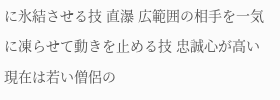に氷結させる技 直瀑 広範囲の相手を一気に凍らせて動きを止める技 忠誠心が高い
現在は若い僧侶の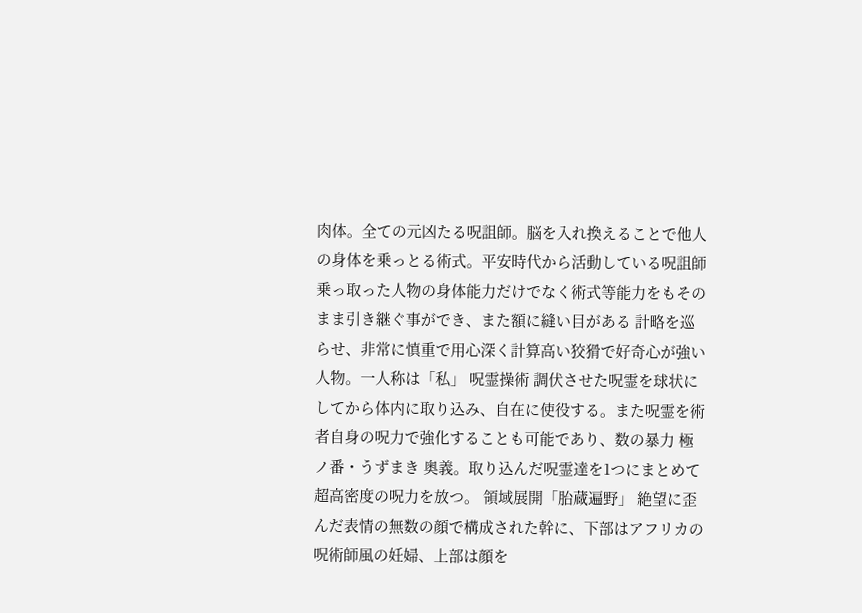肉体。全ての元凶たる呪詛師。脳を入れ換えることで他人の身体を乗っとる術式。平安時代から活動している呪詛師 乗っ取った人物の身体能力だけでなく術式等能力をもそのまま引き継ぐ事ができ、また額に縫い目がある 計略を巡らせ、非常に慎重で用心深く計算高い狡猾で好奇心が強い人物。一人称は「私」 呪霊操術 調伏させた呪霊を球状にしてから体内に取り込み、自在に使役する。また呪霊を術者自身の呪力で強化することも可能であり、数の暴力 極ノ番・うずまき 奥義。取り込んだ呪霊達を1つにまとめて超高密度の呪力を放つ。 領域展開「胎蔵遍野」 絶望に歪んだ表情の無数の顔で構成された幹に、下部はアフリカの呪術師風の妊婦、上部は顔を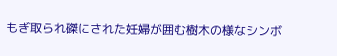もぎ取られ磔にされた妊婦が囲む樹木の様なシンボ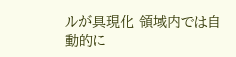ルが具現化 領域内では自動的に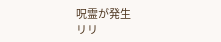呪霊が発生
リリ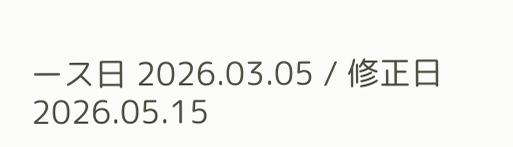ース日 2026.03.05 / 修正日 2026.05.15